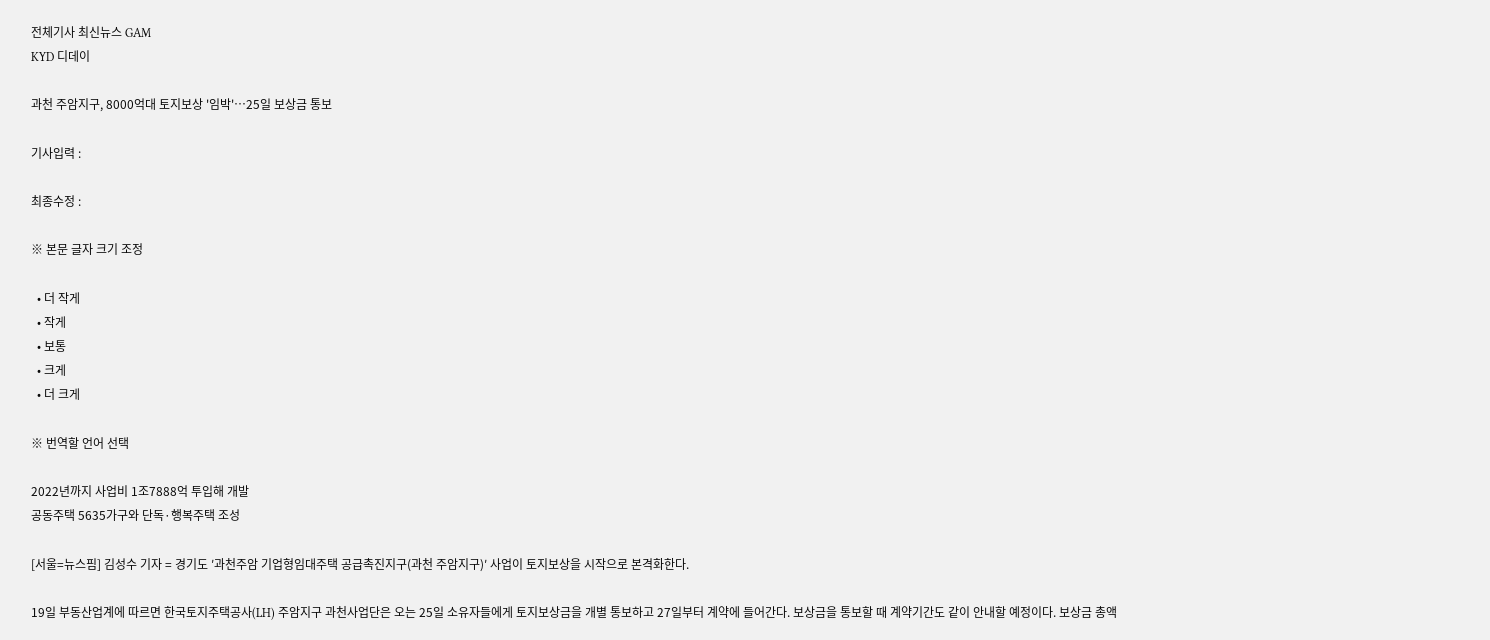전체기사 최신뉴스 GAM
KYD 디데이

과천 주암지구, 8000억대 토지보상 '임박'…25일 보상금 통보

기사입력 :

최종수정 :

※ 본문 글자 크기 조정

  • 더 작게
  • 작게
  • 보통
  • 크게
  • 더 크게

※ 번역할 언어 선택

2022년까지 사업비 1조7888억 투입해 개발
공동주택 5635가구와 단독·행복주택 조성

[서울=뉴스핌] 김성수 기자 = 경기도 ′과천주암 기업형임대주택 공급촉진지구(과천 주암지구)′ 사업이 토지보상을 시작으로 본격화한다.

19일 부동산업계에 따르면 한국토지주택공사(LH) 주암지구 과천사업단은 오는 25일 소유자들에게 토지보상금을 개별 통보하고 27일부터 계약에 들어간다. 보상금을 통보할 때 계약기간도 같이 안내할 예정이다. 보상금 총액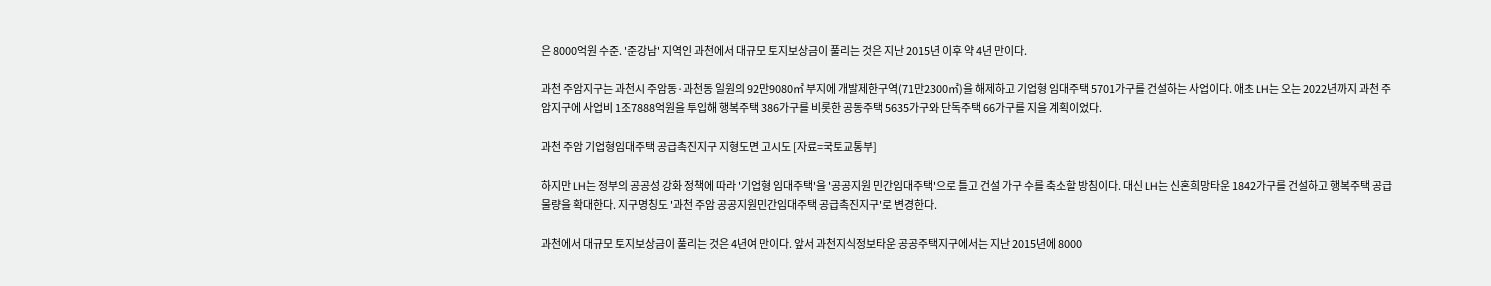은 8000억원 수준. '준강남' 지역인 과천에서 대규모 토지보상금이 풀리는 것은 지난 2015년 이후 약 4년 만이다.

과천 주암지구는 과천시 주암동·과천동 일원의 92만9080㎡ 부지에 개발제한구역(71만2300㎡)을 해제하고 기업형 임대주택 5701가구를 건설하는 사업이다. 애초 LH는 오는 2022년까지 과천 주암지구에 사업비 1조7888억원을 투입해 행복주택 386가구를 비롯한 공동주택 5635가구와 단독주택 66가구를 지을 계획이었다.

과천 주암 기업형임대주택 공급촉진지구 지형도면 고시도 [자료=국토교통부]

하지만 LH는 정부의 공공성 강화 정책에 따라 '기업형 임대주택'을 '공공지원 민간임대주택'으로 틀고 건설 가구 수를 축소할 방침이다. 대신 LH는 신혼희망타운 1842가구를 건설하고 행복주택 공급 물량을 확대한다. 지구명칭도 '과천 주암 공공지원민간임대주택 공급촉진지구'로 변경한다.

과천에서 대규모 토지보상금이 풀리는 것은 4년여 만이다. 앞서 과천지식정보타운 공공주택지구에서는 지난 2015년에 8000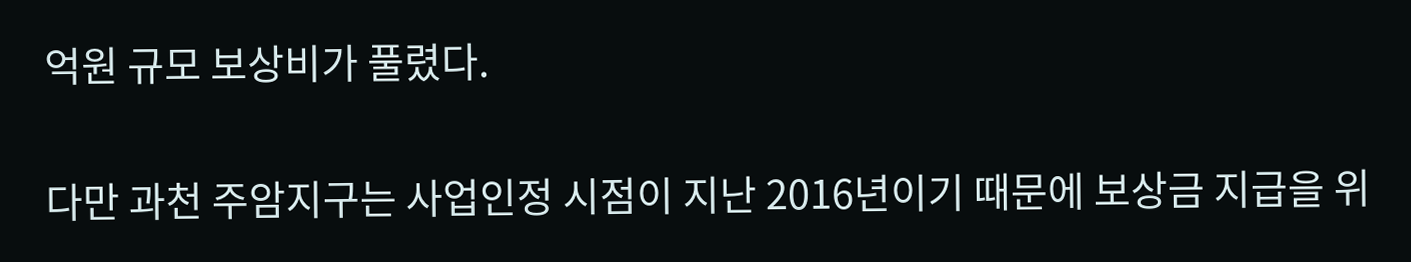억원 규모 보상비가 풀렸다.

다만 과천 주암지구는 사업인정 시점이 지난 2016년이기 때문에 보상금 지급을 위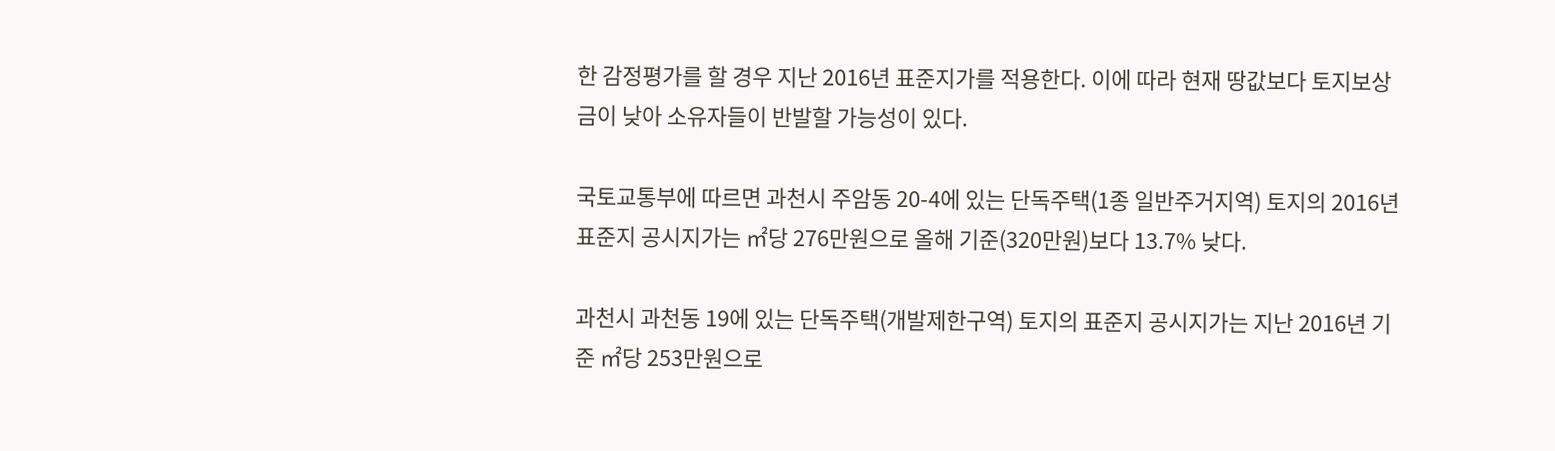한 감정평가를 할 경우 지난 2016년 표준지가를 적용한다. 이에 따라 현재 땅값보다 토지보상금이 낮아 소유자들이 반발할 가능성이 있다.

국토교통부에 따르면 과천시 주암동 20-4에 있는 단독주택(1종 일반주거지역) 토지의 2016년 표준지 공시지가는 ㎡당 276만원으로 올해 기준(320만원)보다 13.7% 낮다.

과천시 과천동 19에 있는 단독주택(개발제한구역) 토지의 표준지 공시지가는 지난 2016년 기준 ㎡당 253만원으로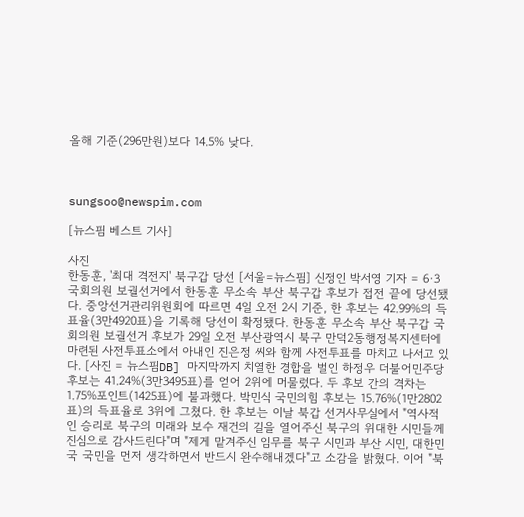올해 기준(296만원)보다 14.5% 낮다.



sungsoo@newspim.com

[뉴스핌 베스트 기사]

사진
한동훈, '최대 격전지' 북구갑 당선 [서울=뉴스핌] 신정인 박서영 기자 = 6·3 국회의원 보궐선거에서 한동훈 무소속 부산 북구갑 후보가 접전 끝에 당선됐다. 중앙선거관리위원회에 따르면 4일 오전 2시 기준, 한 후보는 42.99%의 득표율(3만4920표)을 기록해 당선이 확정됐다. 한동훈 무소속 부산 북구갑 국회의원 보궐선거 후보가 29일 오전 부산광역시 북구 만덕2동행정복지센터에 마련된 사전투표소에서 아내인 진은정 씨와 함께 사전투표를 마치고 나서고 있다. [사진 = 뉴스핌DB] 마지막까지 치열한 경합을 벌인 하정우 더불어민주당 후보는 41.24%(3만3495표)를 얻어 2위에 머물렀다. 두 후보 간의 격차는 1.75%포인트(1425표)에 불과했다. 박민식 국민의힘 후보는 15.76%(1만2802표)의 득표율로 3위에 그쳤다. 한 후보는 이날 북갑 선거사무실에서 "역사적인 승리로 북구의 미래와 보수 재건의 길을 열어주신 북구의 위대한 시민들께 진심으로 감사드린다"며 "제게 맡겨주신 임무를 북구 시민과 부산 시민, 대한민국 국민을 먼저 생각하면서 반드시 완수해내겠다"고 소감을 밝혔다. 이어 "북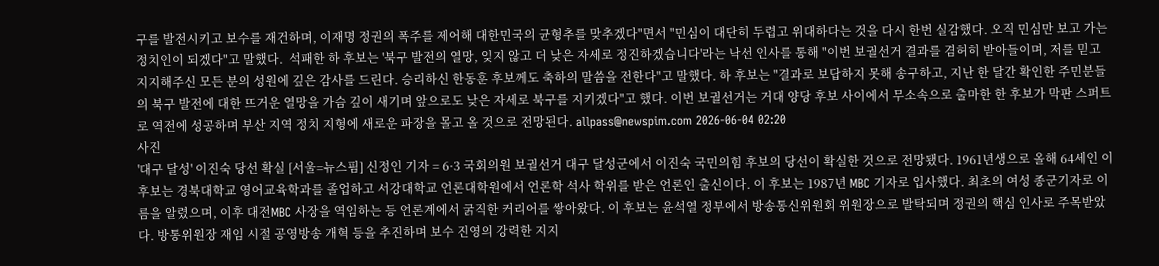구를 발전시키고 보수를 재건하며, 이재명 정권의 폭주를 제어해 대한민국의 균형추를 맞추겠다"면서 "민심이 대단히 두렵고 위대하다는 것을 다시 한번 실감했다. 오직 민심만 보고 가는 정치인이 되겠다"고 말했다.  석패한 하 후보는 '북구 발전의 열망, 잊지 않고 더 낮은 자세로 정진하겠습니다'라는 낙선 인사를 통해 "이번 보궐선거 결과를 겸허히 받아들이며, 저를 믿고 지지해주신 모든 분의 성원에 깊은 감사를 드린다. 승리하신 한동훈 후보께도 축하의 말씀을 전한다"고 말했다. 하 후보는 "결과로 보답하지 못해 송구하고, 지난 한 달간 확인한 주민분들의 북구 발전에 대한 뜨거운 열망을 가슴 깊이 새기며 앞으로도 낮은 자세로 북구를 지키겠다"고 했다. 이번 보궐선거는 거대 양당 후보 사이에서 무소속으로 출마한 한 후보가 막판 스퍼트로 역전에 성공하며 부산 지역 정치 지형에 새로운 파장을 몰고 올 것으로 전망된다. allpass@newspim.com 2026-06-04 02:20
사진
'대구 달성' 이진숙 당선 확실 [서울=뉴스핌] 신정인 기자 = 6·3 국회의원 보궐선거 대구 달성군에서 이진숙 국민의힘 후보의 당선이 확실한 것으로 전망됐다. 1961년생으로 올해 64세인 이 후보는 경북대학교 영어교육학과를 졸업하고 서강대학교 언론대학원에서 언론학 석사 학위를 받은 언론인 출신이다. 이 후보는 1987년 MBC 기자로 입사했다. 최초의 여성 종군기자로 이름을 알렸으며, 이후 대전MBC 사장을 역임하는 등 언론계에서 굵직한 커리어를 쌓아왔다. 이 후보는 윤석열 정부에서 방송통신위원회 위원장으로 발탁되며 정권의 핵심 인사로 주목받았다. 방통위원장 재임 시절 공영방송 개혁 등을 추진하며 보수 진영의 강력한 지지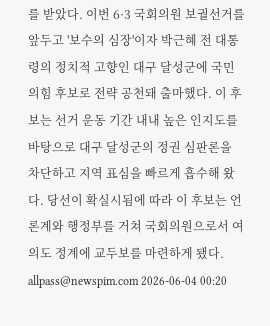를 받았다. 이번 6·3 국회의원 보궐선거를 앞두고 '보수의 심장'이자 박근혜 전 대통령의 정치적 고향인 대구 달성군에 국민의힘 후보로 전략 공천돼 출마했다. 이 후보는 선거 운동 기간 내내 높은 인지도를 바탕으로 대구 달성군의 정권 심판론을 차단하고 지역 표심을 빠르게 흡수해 왔다. 당선이 확실시됨에 따라 이 후보는 언론계와 행정부를 거쳐 국회의원으로서 여의도 정계에 교두보를 마련하게 됐다. allpass@newspim.com 2026-06-04 00:20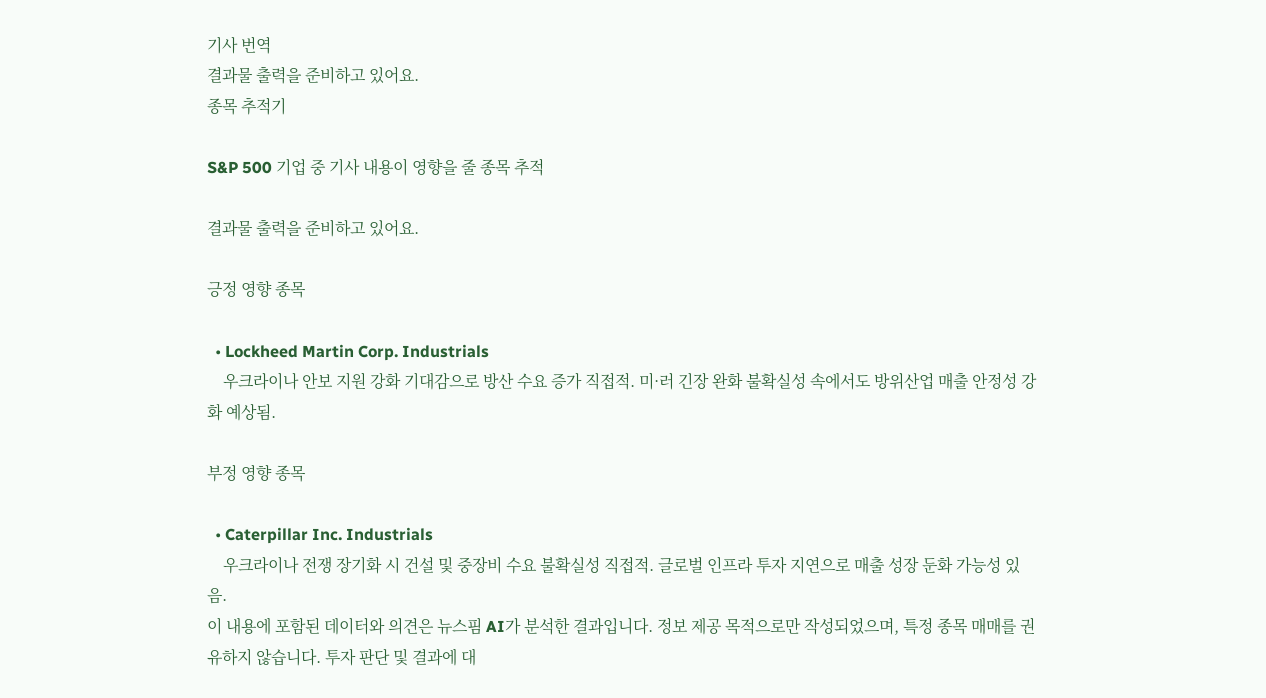기사 번역
결과물 출력을 준비하고 있어요.
종목 추적기

S&P 500 기업 중 기사 내용이 영향을 줄 종목 추적

결과물 출력을 준비하고 있어요.

긍정 영향 종목

  • Lockheed Martin Corp. Industrials
    우크라이나 안보 지원 강화 기대감으로 방산 수요 증가 직접적. 미·러 긴장 완화 불확실성 속에서도 방위산업 매출 안정성 강화 예상됨.

부정 영향 종목

  • Caterpillar Inc. Industrials
    우크라이나 전쟁 장기화 시 건설 및 중장비 수요 불확실성 직접적. 글로벌 인프라 투자 지연으로 매출 성장 둔화 가능성 있음.
이 내용에 포함된 데이터와 의견은 뉴스핌 AI가 분석한 결과입니다. 정보 제공 목적으로만 작성되었으며, 특정 종목 매매를 권유하지 않습니다. 투자 판단 및 결과에 대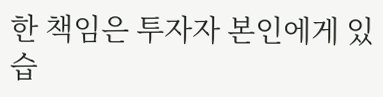한 책임은 투자자 본인에게 있습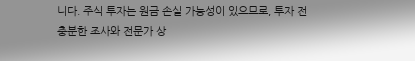니다. 주식 투자는 원금 손실 가능성이 있으므로, 투자 전 충분한 조사와 전문가 상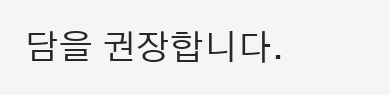담을 권장합니다.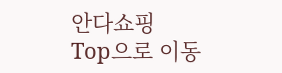안다쇼핑
Top으로 이동